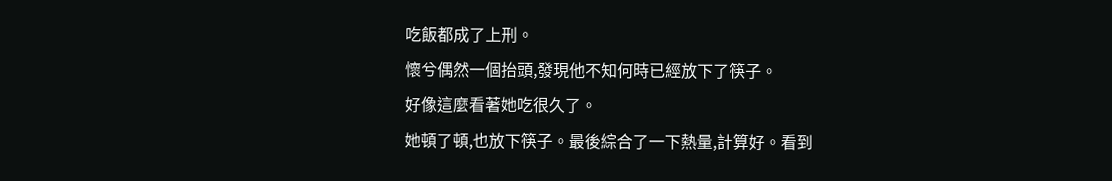吃飯都成了上刑。
懷兮偶然一個抬頭,發現他不知何時已經放下了筷子。
好像這麼看著她吃很久了。
她頓了頓,也放下筷子。最後綜合了一下熱量,計算好。看到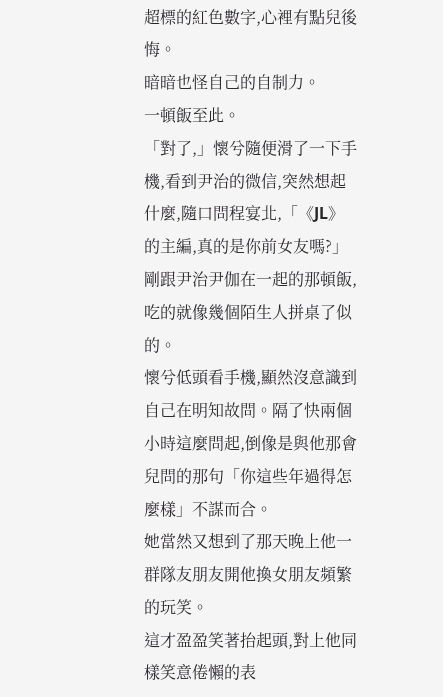超標的紅色數字,心裡有點兒後悔。
暗暗也怪自己的自制力。
一頓飯至此。
「對了,」懷兮隨便滑了一下手機,看到尹治的微信,突然想起什麼,隨口問程宴北,「《JL》的主編,真的是你前女友嗎?」
剛跟尹治尹伽在一起的那頓飯,吃的就像幾個陌生人拼桌了似的。
懷兮低頭看手機,顯然沒意識到自己在明知故問。隔了快兩個小時這麼問起,倒像是與他那會兒問的那句「你這些年過得怎麼樣」不謀而合。
她當然又想到了那天晚上他一群隊友朋友開他換女朋友頻繁的玩笑。
這才盈盈笑著抬起頭,對上他同樣笑意倦懶的表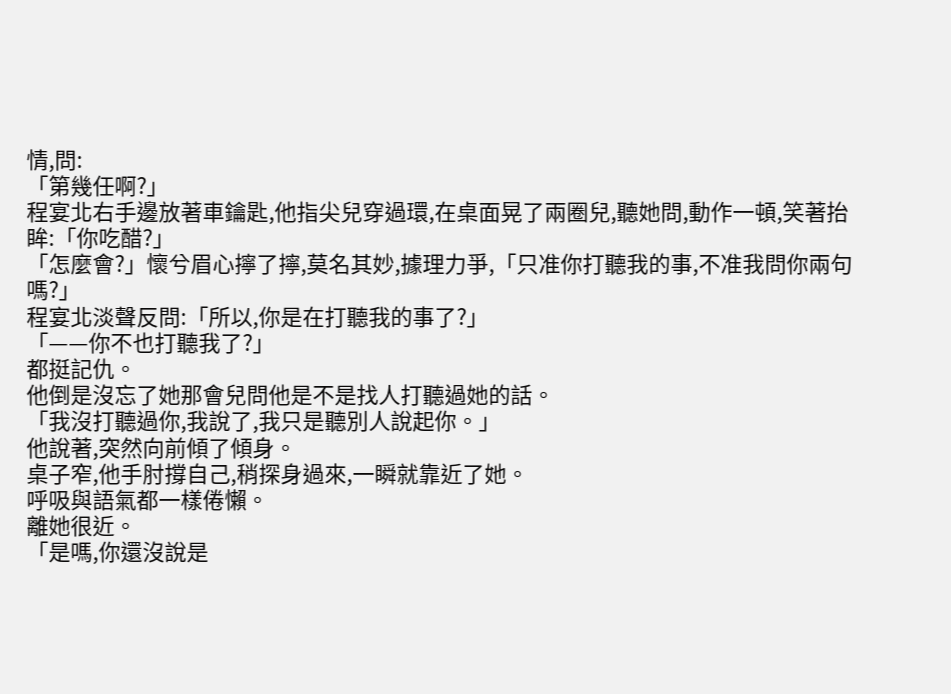情,問:
「第幾任啊?」
程宴北右手邊放著車鑰匙,他指尖兒穿過環,在桌面晃了兩圈兒,聽她問,動作一頓,笑著抬眸:「你吃醋?」
「怎麼會?」懷兮眉心擰了擰,莫名其妙,據理力爭,「只准你打聽我的事,不准我問你兩句嗎?」
程宴北淡聲反問:「所以,你是在打聽我的事了?」
「——你不也打聽我了?」
都挺記仇。
他倒是沒忘了她那會兒問他是不是找人打聽過她的話。
「我沒打聽過你,我說了,我只是聽別人說起你。」
他說著,突然向前傾了傾身。
桌子窄,他手肘撐自己,稍探身過來,一瞬就靠近了她。
呼吸與語氣都一樣倦懶。
離她很近。
「是嗎,你還沒說是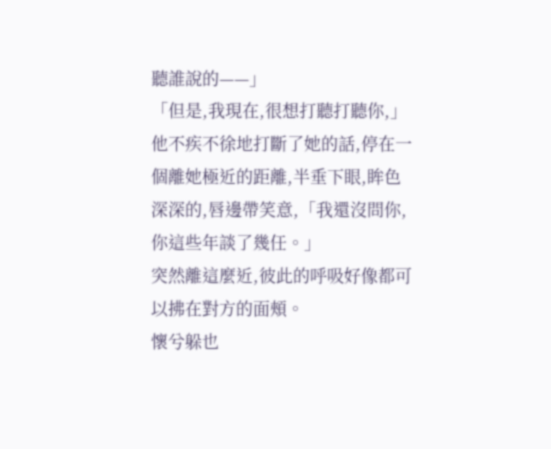聽誰說的——」
「但是,我現在,很想打聽打聽你,」他不疾不徐地打斷了她的話,停在一個離她極近的距離,半垂下眼,眸色深深的,唇邊帶笑意,「我還沒問你,你這些年談了幾任。」
突然離這麼近,彼此的呼吸好像都可以拂在對方的面頰。
懷兮躲也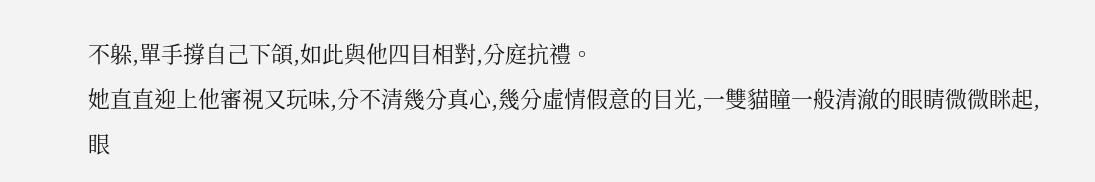不躲,單手撐自己下頜,如此與他四目相對,分庭抗禮。
她直直迎上他審視又玩味,分不清幾分真心,幾分虛情假意的目光,一雙貓瞳一般清澈的眼睛微微眯起,眼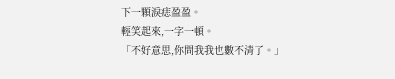下一顆淚痣盈盈。
輕笑起來,一字一頓。
「不好意思,你問我我也數不清了。」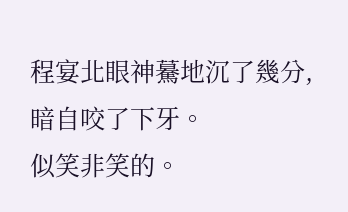程宴北眼神驀地沉了幾分,暗自咬了下牙。
似笑非笑的。